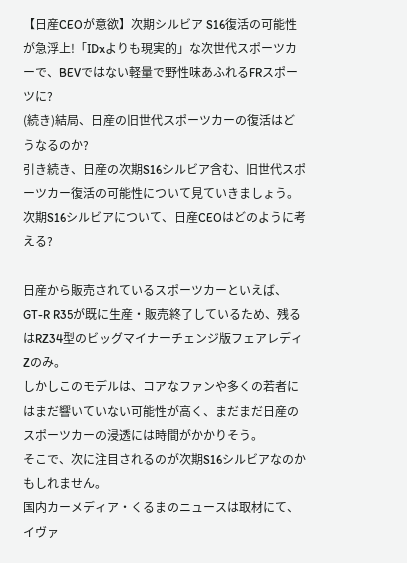【日産CEOが意欲】次期シルビア S16復活の可能性が急浮上!「IDxよりも現実的」な次世代スポーツカーで、BEVではない軽量で野性味あふれるFRスポーツに?
(続き)結局、日産の旧世代スポーツカーの復活はどうなるのか?
引き続き、日産の次期S16シルビア含む、旧世代スポーツカー復活の可能性について見ていきましょう。
次期S16シルビアについて、日産CEOはどのように考える?

日産から販売されているスポーツカーといえば、GT-R R35が既に生産・販売終了しているため、残るはRZ34型のビッグマイナーチェンジ版フェアレディZのみ。
しかしこのモデルは、コアなファンや多くの若者にはまだ響いていない可能性が高く、まだまだ日産のスポーツカーの浸透には時間がかかりそう。
そこで、次に注目されるのが次期S16シルビアなのかもしれません。
国内カーメディア・くるまのニュースは取材にて、イヴァ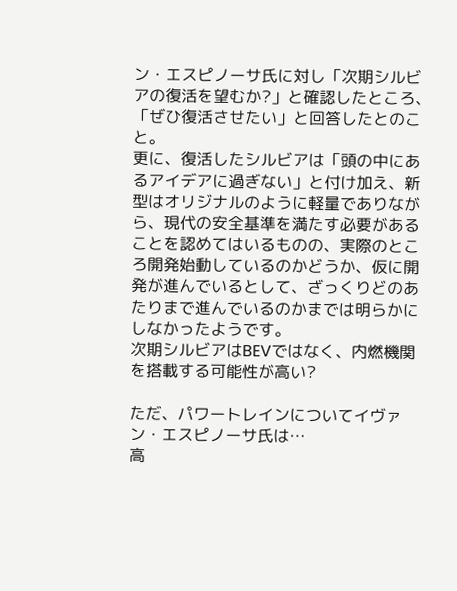ン・エスピノーサ氏に対し「次期シルビアの復活を望むか?」と確認したところ、「ぜひ復活させたい」と回答したとのこと。
更に、復活したシルビアは「頭の中にあるアイデアに過ぎない」と付け加え、新型はオリジナルのように軽量でありながら、現代の安全基準を満たす必要があることを認めてはいるものの、実際のところ開発始動しているのかどうか、仮に開発が進んでいるとして、ざっくりどのあたりまで進んでいるのかまでは明らかにしなかったようです。
次期シルビアはBEVではなく、内燃機関を搭載する可能性が高い?

ただ、パワートレインについてイヴァン・エスピノーサ氏は…
高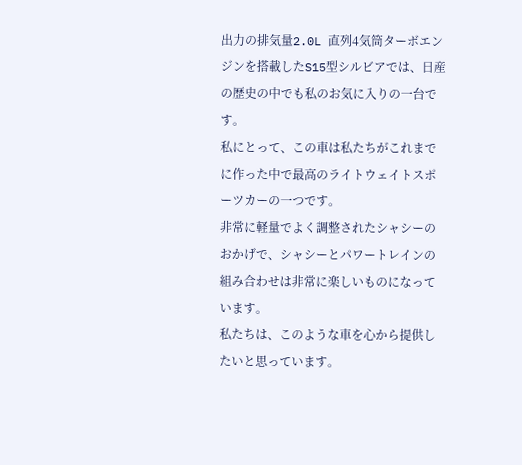出力の排気量2.0L 直列4気筒ターボエンジンを搭載したS15型シルビアでは、日産の歴史の中でも私のお気に入りの一台です。
私にとって、この車は私たちがこれまでに作った中で最高のライトウェイトスポーツカーの一つです。
非常に軽量でよく調整されたシャシーのおかげで、シャシーとパワートレインの組み合わせは非常に楽しいものになっています。
私たちは、このような車を心から提供したいと思っています。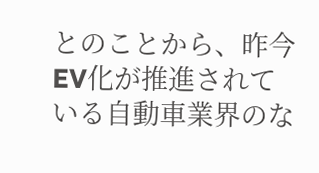とのことから、昨今EV化が推進されている自動車業界のな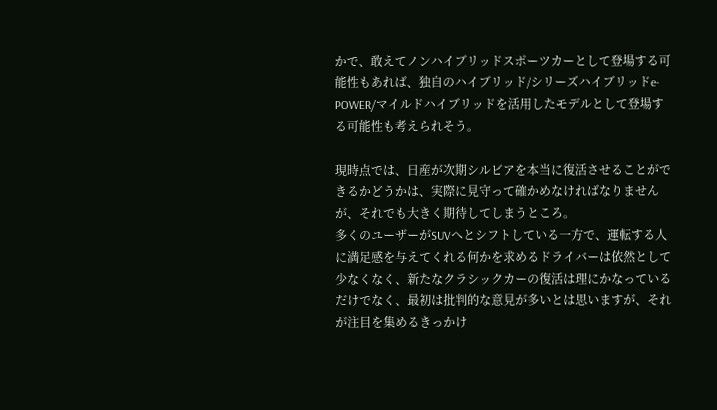かで、敢えてノンハイブリッドスポーツカーとして登場する可能性もあれば、独自のハイブリッド/シリーズハイブリッドe-POWER/マイルドハイブリッドを活用したモデルとして登場する可能性も考えられそう。

現時点では、日産が次期シルビアを本当に復活させることができるかどうかは、実際に見守って確かめなければなりませんが、それでも大きく期待してしまうところ。
多くのユーザーがSUVへとシフトしている一方で、運転する人に満足感を与えてくれる何かを求めるドライバーは依然として少なくなく、新たなクラシックカーの復活は理にかなっているだけでなく、最初は批判的な意見が多いとは思いますが、それが注目を集めるきっかけ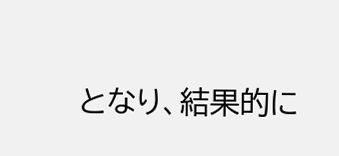となり、結果的に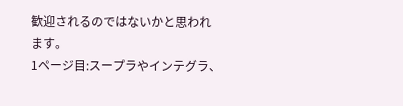歓迎されるのではないかと思われます。
1ページ目:スープラやインテグラ、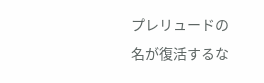プレリュードの名が復活するな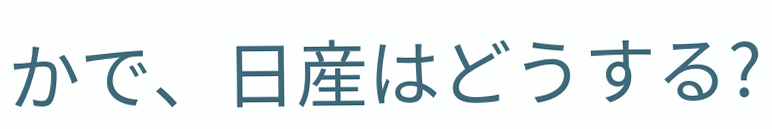かで、日産はどうする?